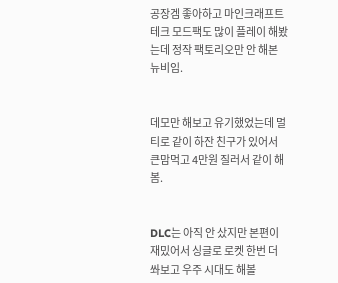공장겜 좋아하고 마인크래프트 테크 모드팩도 많이 플레이 해봤는데 정작 팩토리오만 안 해본 뉴비임.


데모만 해보고 유기했었는데 멀티로 같이 하잔 친구가 있어서 큰맘먹고 4만원 질러서 같이 해봄.


DLC는 아직 안 샀지만 본편이 재밌어서 싱글로 로켓 한번 더 쏴보고 우주 시대도 해볼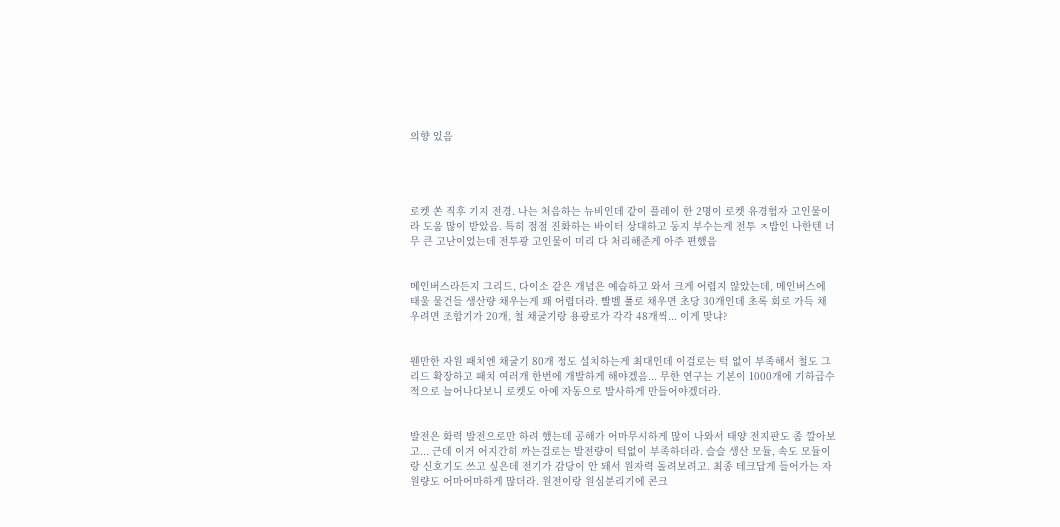의향 있음




로켓 쏜 직후 기지 전경. 나는 처음하는 뉴비인데 같이 플레이 한 2명이 로켓 유경험자 고인물이라 도움 많이 받았음. 특히 점점 진화하는 바이터 상대하고 둥지 부수는게 전투 ㅈ밥인 나한텐 너무 큰 고난이었는데 전투광 고인물이 미리 다 처리해준게 아주 편했음


메인버스라든지 그리드, 다이소 같은 개념은 예습하고 와서 크게 어렵지 않았는데, 메인버스에 태울 물건들 생산량 채우는게 꽤 어렵더라. 빨벨 풀로 채우면 초당 30개인데 초록 회로 가득 채우려면 조합기가 20개, 철 채굴기랑 용광로가 각각 48개씩... 이게 맞냐?


웬만한 자원 패치엔 채굴기 80개 정도 설치하는게 최대인데 이걸로는 턱 없이 부족해서 철도 그리드 확장하고 패치 여러개 한번에 개발하게 해야겠음... 무한 연구는 기본이 1000개에 기하급수적으로 늘어나다보니 로켓도 아예 자동으로 발사하게 만들어야겠더라.


발전은 화력 발전으로만 하려 했는데 공해가 어마무시하게 많이 나와서 태양 전지판도 좀 깔아보고... 근데 이거 어지간히 까는걸로는 발전량이 턱없이 부족하더라. 슬슬 생산 모듈, 속도 모듈이랑 신호기도 쓰고 싶은데 전기가 감당이 안 돼서 원자력 돌려보려고. 최종 테크답게 들어가는 자원량도 어마어마하게 많더라. 원전이랑 원심분리기에 콘크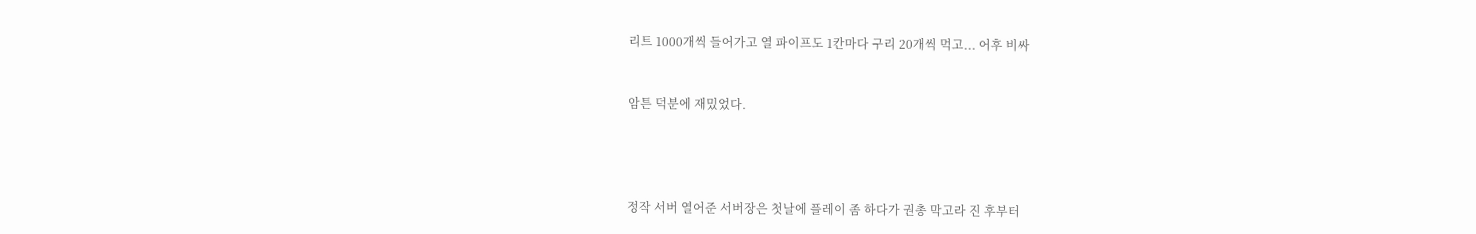리트 1000개씩 들어가고 열 파이프도 1칸마다 구리 20개씩 먹고... 어후 비싸


암튼 덕분에 재밌었다.




정작 서버 열어준 서버장은 첫날에 플레이 좀 하다가 권총 막고라 진 후부터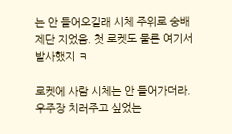는 안 들어오길래 시체 주위로 숭배 제단 지었음. 첫 로켓도 물론 여기서 발사했지 ㅋ

로켓에 사람 시체는 안 들어가더라. 우주장 치러주고 싶었는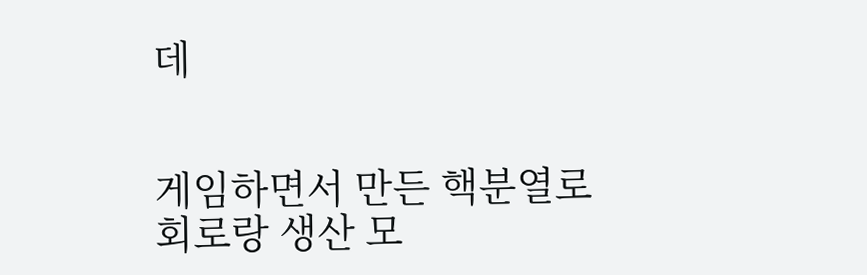데


게임하면서 만든 핵분열로 회로랑 생산 모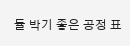듈 박기 좋은 공정 표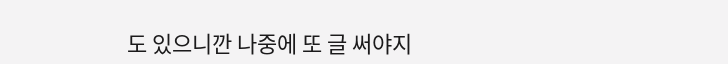도 있으니깐 나중에 또 글 써야지